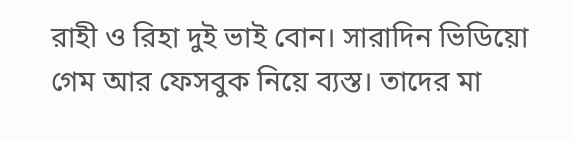রাহী ও রিহা দুই ভাই বোন। সারাদিন ভিডিয়ো গেম আর ফেসবুক নিয়ে ব্যস্ত। তাদের মা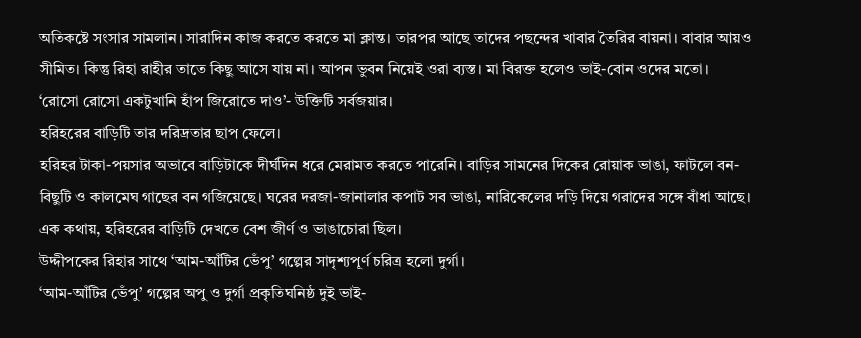অতিকষ্টে সংসার সামলান। সারাদিন কাজ করতে করতে মা ক্লান্ত। তারপর আছে তাদের পছন্দের খাবার তৈরির বায়না। বাবার আয়ও সীমিত। কিন্তু রিহা রাহীর তাতে কিছু আসে যায় না। আপন ভুবন নিয়েই ওরা ব্যস্ত। মা বিরক্ত হলেও ভাই-বোন ওদের মতো।
‘রোসো রোসো একটুখানি হাঁপ জিরোতে দাও’- উক্তিটি সর্বজয়ার।
হরিহরের বাড়িটি তার দরিদ্রতার ছাপ ফেলে।
হরিহর টাকা-পয়সার অভাবে বাড়িটাকে দীর্ঘদিন ধরে মেরামত করতে পারেনি। বাড়ির সামনের দিকের রোয়াক ভাঙা, ফাটলে বন-বিছুটি ও কালমেঘ গাছের বন গজিয়েছে। ঘরের দরজা-জানালার কপাট সব ভাঙা, নারিকেলের দড়ি দিয়ে গরাদের সঙ্গে বাঁধা আছে। এক কথায়, হরিহরের বাড়িটি দেখতে বেশ জীর্ণ ও ভাঙাচোরা ছিল।
উদ্দীপকের রিহার সাথে ‘আম-আঁটির ভেঁপু’ গল্পের সাদৃশ্যপূর্ণ চরিত্র হলো দুর্গা।
‘আম-আঁটির ভেঁপু’ গল্পের অপু ও দুর্গা প্রকৃতিঘনিষ্ঠ দুই ভাই-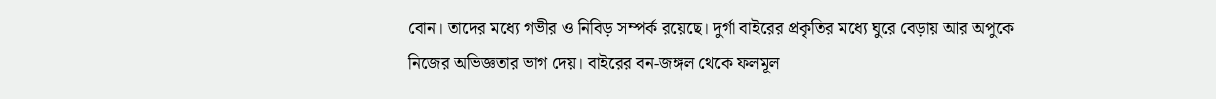বোন। তাদের মধ্যে গভীর ও নিবিড় সম্পর্ক রয়েছে। দুর্গা বাইরের প্রকৃতির মধ্যে ঘুরে বেড়ায় আর অপুকে নিজের অভিজ্ঞতার ভাগ দেয়। বাইরের বন-জঙ্গল থেকে ফলমূল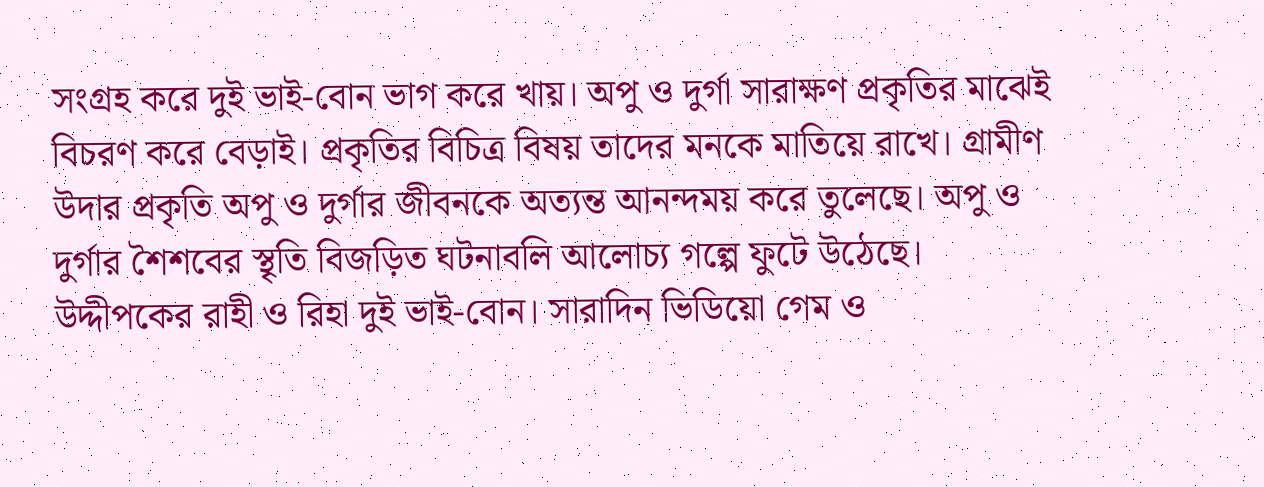সংগ্রহ করে দুই ভাই-বোন ভাগ করে খায়। অপু ও দুর্গা সারাক্ষণ প্রকৃতির মাঝেই বিচরণ করে বেড়াই। প্রকৃতির বিচিত্র বিষয় তাদের মনকে মাতিয়ে রাখে। গ্রামীণ উদার প্রকৃতি অপু ও দুর্গার জীবনকে অত্যন্ত আনন্দময় করে তুলেছে। অপু ও দুর্গার শৈশবের স্থৃতি বিজড়িত ঘটনাবলি আলোচ্য গল্পে ফুটে উঠেছে।
উদ্দীপকের রাহী ও রিহা দুই ভাই-বোন। সারাদিন ভিডিয়ো গেম ও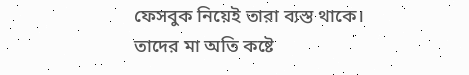ফেসবুক নিয়েই তারা ব্যস্ত থাকে। তাদের মা অতি কষ্টে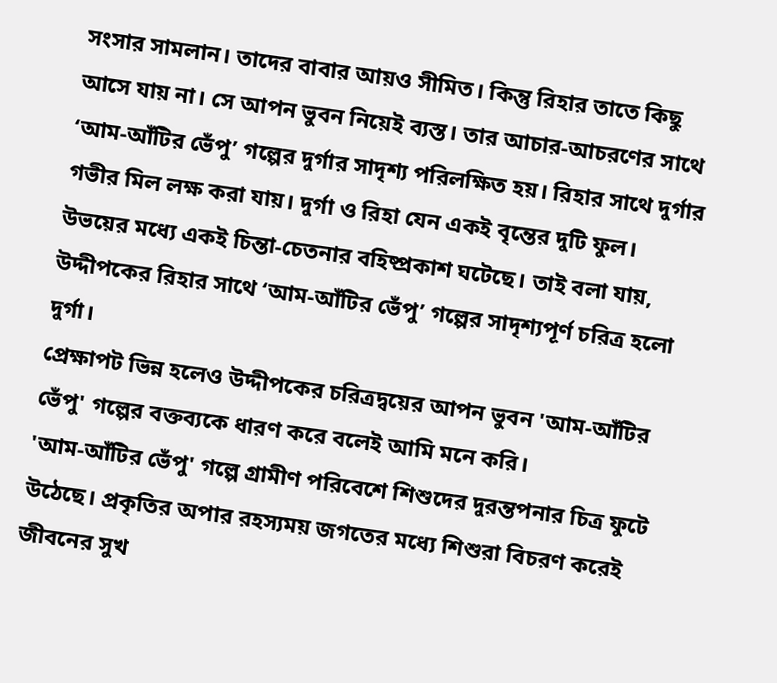সংসার সামলান। তাদের বাবার আয়ও সীমিত। কিন্তু রিহার তাতে কিছু আসে যায় না। সে আপন ভুবন নিয়েই ব্যস্ত। তার আচার-আচরণের সাথে ‘আম-আঁটির ভেঁপু’ গল্পের দুর্গার সাদৃশ্য পরিলক্ষিত হয়। রিহার সাথে দুর্গার গভীর মিল লক্ষ করা যায়। দুর্গা ও রিহা যেন একই বৃন্তের দুটি ফুল। উভয়ের মধ্যে একই চিন্তা-চেতনার বহিষ্প্রকাশ ঘটেছে। তাই বলা যায়, উদ্দীপকের রিহার সাথে ‘আম-আঁটির ভেঁপু’ গল্পের সাদৃশ্যপূর্ণ চরিত্র হলো দুর্গা।
প্রেক্ষাপট ভিন্ন হলেও উদ্দীপকের চরিত্রদ্বয়ের আপন ভুবন 'আম-আঁটির ভেঁপু' গল্পের বক্তব্যকে ধারণ করে বলেই আমি মনে করি।
'আম-আঁটির ভেঁপু' গল্পে গ্রামীণ পরিবেশে শিশুদের দুরন্তপনার চিত্র ফুটে উঠেছে। প্রকৃতির অপার রহস্যময় জগতের মধ্যে শিশুরা বিচরণ করেই জীবনের সুখ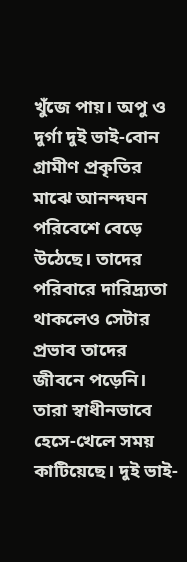খুঁজে পায়। অপু ও দুর্গা দুই ভাই-বোন গ্রামীণ প্রকৃতির মাঝে আনন্দঘন পরিবেশে বেড়ে উঠেছে। তাদের পরিবারে দারিদ্র্যতা থাকলেও সেটার প্রভাব তাদের জীবনে পড়েনি। তারা স্বাধীনভাবে হেসে-খেলে সময় কাটিয়েছে। দুই ভাই-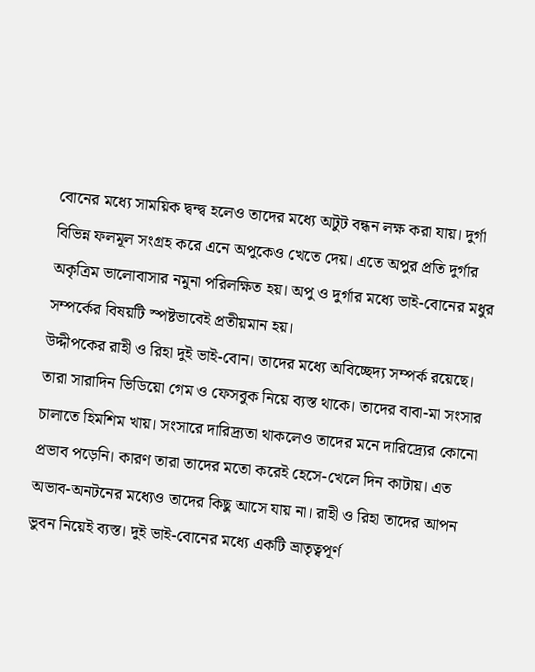বোনের মধ্যে সাময়িক দ্বন্দ্ব হলেও তাদের মধ্যে অটুট বন্ধন লক্ষ করা যায়। দুর্গা বিভিন্ন ফলমূল সংগ্রহ করে এনে অপুকেও খেতে দেয়। এতে অপুর প্রতি দুর্গার অকৃত্রিম ভালোবাসার নমুনা পরিলক্ষিত হয়। অপু ও দুর্গার মধ্যে ভাই-বোনের মধুর সম্পর্কের বিষয়টি স্পষ্টভাবেই প্রতীয়মান হয়।
উদ্দীপকের রাহী ও রিহা দুই ভাই-বোন। তাদের মধ্যে অবিচ্ছেদ্য সম্পর্ক রয়েছে। তারা সারাদিন ভিডিয়ো গেম ও ফেসবুক নিয়ে ব্যস্ত থাকে। তাদের বাবা-মা সংসার চালাতে হিমশিম খায়। সংসারে দারিদ্র্যতা থাকলেও তাদের মনে দারিদ্র্যের কোনো প্রভাব পড়েনি। কারণ তারা তাদের মতো করেই হেসে-খেলে দিন কাটায়। এত অভাব-অনটনের মধ্যেও তাদের কিছু আসে যায় না। রাহী ও রিহা তাদের আপন ভুবন নিয়েই ব্যস্ত। দুই ভাই-বোনের মধ্যে একটি ভ্রাতৃত্বপূর্ণ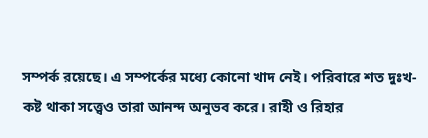সম্পর্ক রয়েছে। এ সম্পর্কের মধ্যে কোনো খাদ নেই। পরিবারে শত দুঃখ-কষ্ট থাকা সত্ত্বেও তারা আনন্দ অনুভব করে। রাহী ও রিহার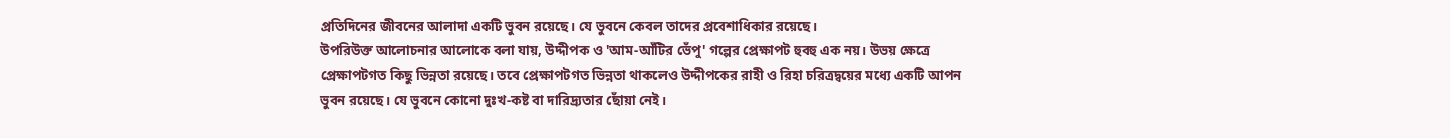প্রতিদিনের জীবনের আলাদা একটি ভুবন রয়েছে। যে ভুবনে কেবল তাদের প্রবেশাধিকার রয়েছে।
উপরিউক্ত আলোচনার আলোকে বলা যায়, উদ্দীপক ও 'আম-আঁটির ভেঁপু' গল্পের প্রেক্ষাপট হুবহু এক নয়। উভয় ক্ষেত্রে প্রেক্ষাপটগত কিছু ভিন্নতা রয়েছে। তবে প্রেক্ষাপটগত ভিন্নতা থাকলেও উদ্দীপকের রাহী ও রিহা চরিত্রদ্বয়ের মধ্যে একটি আপন ভুবন রয়েছে। যে ভুবনে কোনো দুঃখ-কষ্ট বা দারিদ্র্যতার ছোঁয়া নেই।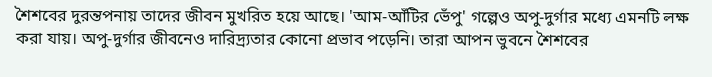শৈশবের দুরন্তপনায় তাদের জীবন মুখরিত হয়ে আছে। 'আম-আঁটির ভেঁপু' গল্পেও অপু-দুর্গার মধ্যে এমনটি লক্ষ করা যায়। অপু-দুর্গার জীবনেও দারিদ্র্যতার কোনো প্রভাব পড়েনি। তারা আপন ভুবনে শৈশবের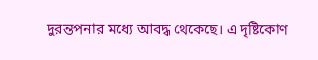দুরন্তপনার মধ্যে আবদ্ধ থেকেছে। এ দৃষ্টিকোণ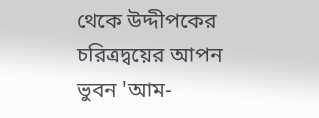থেকে উদ্দীপকের চরিত্রদ্বয়ের আপন ভুবন 'আম-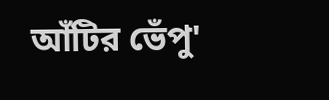আঁটির ভেঁপু'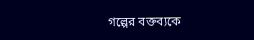গল্পের বক্তব্যকে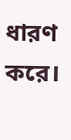ধারণ করে।